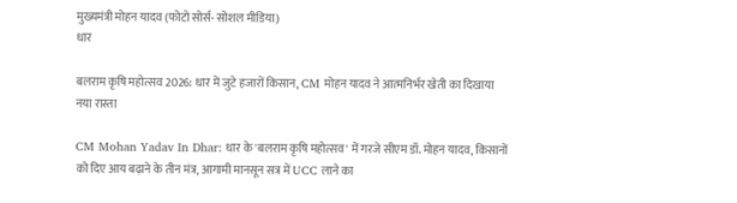मुख्यमंत्री मोहन यादव (फोटो सोर्स- सोशल मीडिया)
धार

बलराम कृषि महोत्सव 2026: धार में जुटे हजारों किसान, CM मोहन यादव ने आत्मनिर्भर खेती का दिखाया नया रास्ता

CM Mohan Yadav In Dhar: धार के 'बलराम कृषि महोत्सव' में गरजे सीएम डॉ. मोहन यादव, किसानों को दिए आय बढ़ाने के तीन मंत्र, आगामी मानसून सत्र में UCC लाने का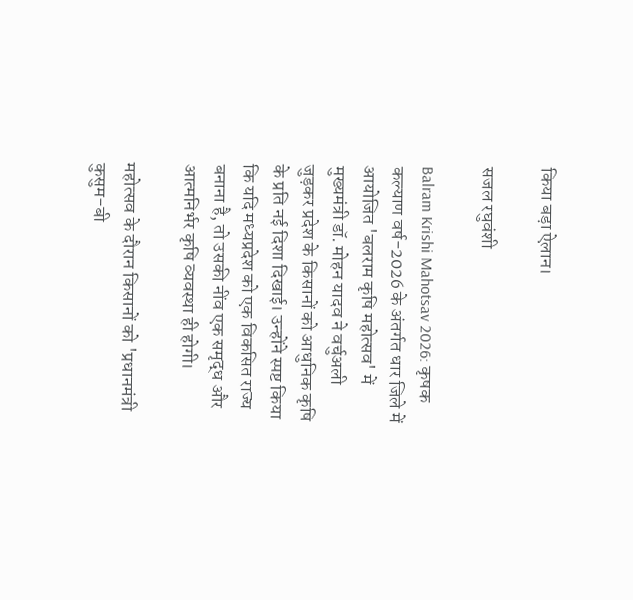किया बड़ा ऐलान।

सजल रघुवंशी

Balram Krishi Mahotsav 2026: कृषक कल्याण वर्ष-2026 के अंतर्गत धार जिले में आयोजित 'बलराम कृषि महोत्सव' में मुख्यमंत्री डॉ. मोहन यादव ने वर्चुअली जुड़कर प्रदेश के किसानों को आधुनिक कृषि के प्रति नई दिशा दिखाई। उन्होंने स्पष्ट किया कि यदि मध्यप्रदेश को एक विकसित राज्य बनाना है, तो उसकी नींव एक समृद्ध और आत्मनिर्भर कृषि व्यवस्था ही होगी।

महोत्सव के दौरान किसानों को 'प्रधानमंत्री कुसुम-बी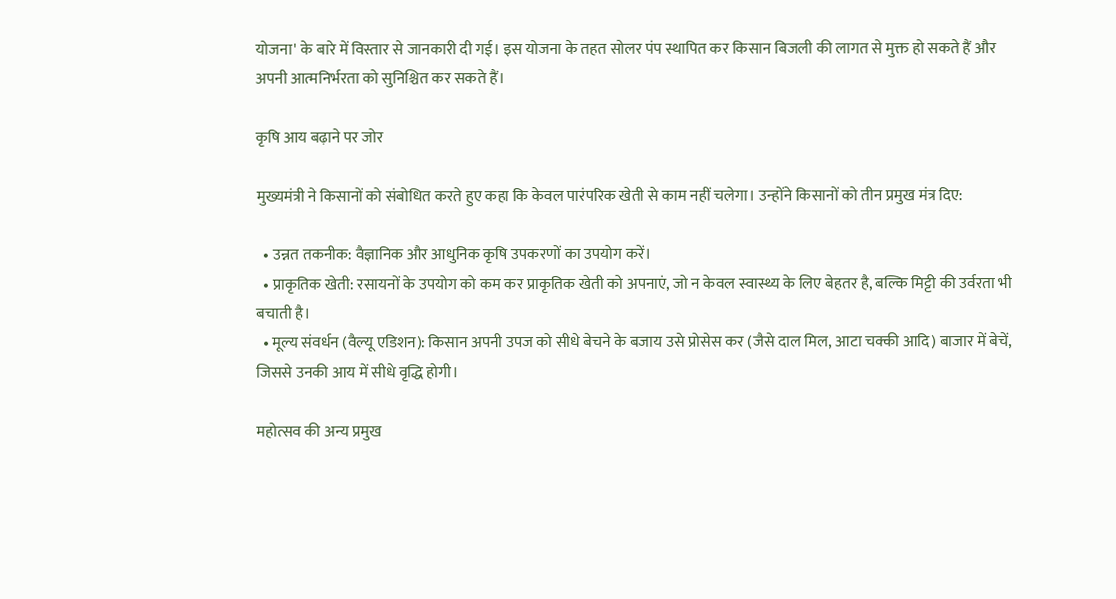योजना' के बारे में विस्तार से जानकारी दी गई। इस योजना के तहत सोलर पंप स्थापित कर किसान बिजली की लागत से मुक्त हो सकते हैं और अपनी आत्मनिर्भरता को सुनिश्चित कर सकते हैं।

कृषि आय बढ़ाने पर जोर

मुख्यमंत्री ने किसानों को संबोधित करते हुए कहा कि केवल पारंपरिक खेती से काम नहीं चलेगा। उन्होंने किसानों को तीन प्रमुख मंत्र दिए:

  • उन्नत तकनीक: वैज्ञानिक और आधुनिक कृषि उपकरणों का उपयोग करें।
  • प्राकृतिक खेती: रसायनों के उपयोग को कम कर प्राकृतिक खेती को अपनाएं, जो न केवल स्वास्थ्य के लिए बेहतर है, बल्कि मिट्टी की उर्वरता भी बचाती है।
  • मूल्य संवर्धन (वैल्यू एडिशन): किसान अपनी उपज को सीधे बेचने के बजाय उसे प्रोसेस कर (जैसे दाल मिल, आटा चक्की आदि) बाजार में बेचें, जिससे उनकी आय में सीधे वृद्धि होगी।

महोत्सव की अन्य प्रमुख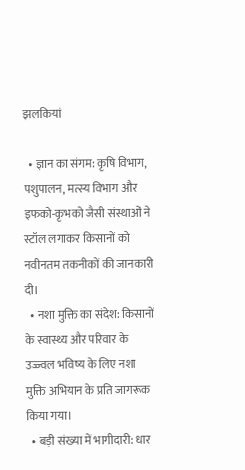झलकियां

  • ज्ञान का संगम: कृषि विभाग, पशुपालन, मत्स्य विभाग और इफको-कृभको जैसी संस्थाओं ने स्टॉल लगाकर किसानों को नवीनतम तकनीकों की जानकारी दी।
  • नशा मुक्ति का संदेश: किसानों के स्वास्थ्य और परिवार के उज्ज्वल भविष्य के लिए नशा मुक्ति अभियान के प्रति जागरूक किया गया।
  • बड़ी संख्या में भागीदारी: धार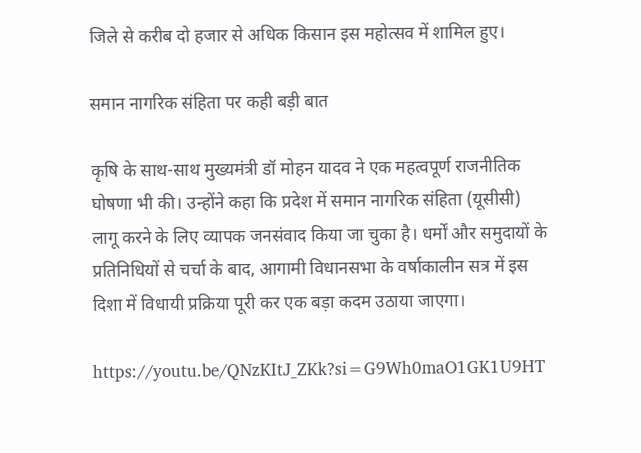जिले से करीब दो हजार से अधिक किसान इस महोत्सव में शामिल हुए।

समान नागरिक संहिता पर कही बड़ी बात

कृषि के साथ-साथ मुख्यमंत्री डॉ मोहन यादव ने एक महत्वपूर्ण राजनीतिक घोषणा भी की। उन्होंने कहा कि प्रदेश में समान नागरिक संहिता (यूसीसी) लागू करने के लिए व्यापक जनसंवाद किया जा चुका है। धर्मों और समुदायों के प्रतिनिधियों से चर्चा के बाद, आगामी विधानसभा के वर्षाकालीन सत्र में इस दिशा में विधायी प्रक्रिया पूरी कर एक बड़ा कदम उठाया जाएगा।

https://youtu.be/QNzKItJ_ZKk?si=G9Wh0maO1GK1U9HT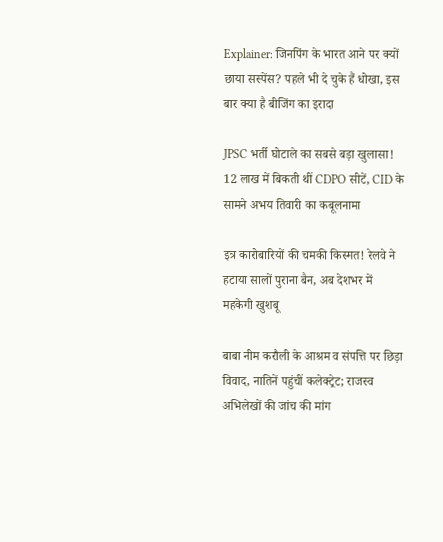Explainer: जिनपिंग के भारत आने पर क्यों छाया सस्पेंस? पहले भी दे चुके हैं धोखा, इस बार क्या है बीजिंग का इरादा

JPSC भर्ती घोटाले का सबसे बड़ा खुलासा! 12 लाख में बिकती थीं CDPO सीटें, CID के सामने अभय तिवारी का कबूलनामा

इत्र कारोबारियों की चमकी किस्मत! रेलवे ने हटाया सालों पुराना बैन, अब देशभर में महकेगी खुशबू

बाबा नीम करौली के आश्रम व संपत्ति पर छिड़ा विवाद, नातिनें पहुंचीं कलेक्ट्रेट; राजस्व अभिलेखों की जांच की मांग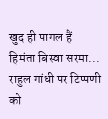खुद ही पागल हैं हिमंता बिस्वा सरमा... राहुल गांधी पर टिप्पणी को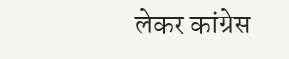लेकर कांग्रेस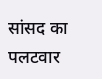सांसद का पलटवार